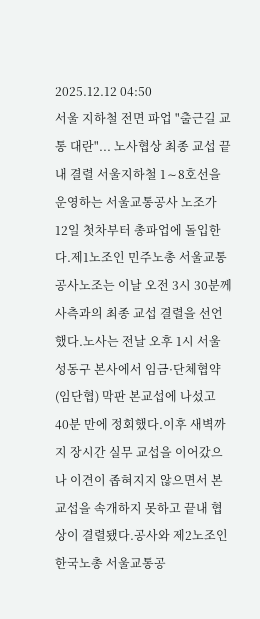2025.12.12 04:50
서울 지하철 전면 파업 "출근길 교통 대란"... 노사협상 최종 교섭 끝내 결렬 서울지하철 1∼8호선을 운영하는 서울교통공사 노조가 12일 첫차부터 총파업에 돌입한다.제1노조인 민주노총 서울교통공사노조는 이날 오전 3시 30분께 사측과의 최종 교섭 결렬을 선언했다.노사는 전날 오후 1시 서울 성동구 본사에서 임금·단체협약(임단협) 막판 본교섭에 나섰고 40분 만에 정회했다.이후 새벽까지 장시간 실무 교섭을 이어갔으나 이견이 좁혀지지 않으면서 본교섭을 속개하지 못하고 끝내 협상이 결렬됐다.공사와 제2노조인 한국노총 서울교통공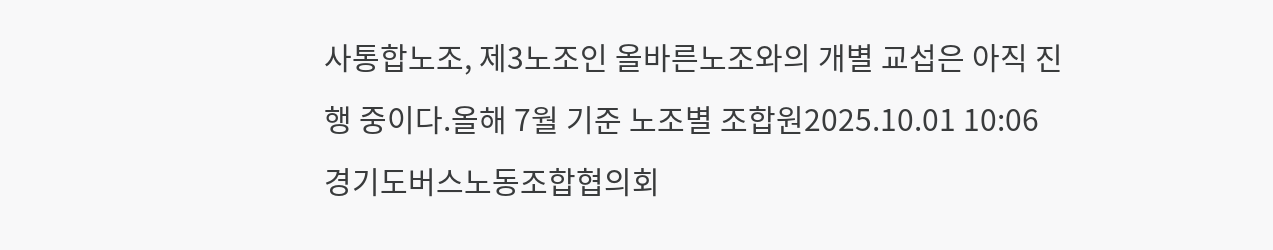사통합노조, 제3노조인 올바른노조와의 개별 교섭은 아직 진행 중이다.올해 7월 기준 노조별 조합원2025.10.01 10:06
경기도버스노동조합협의회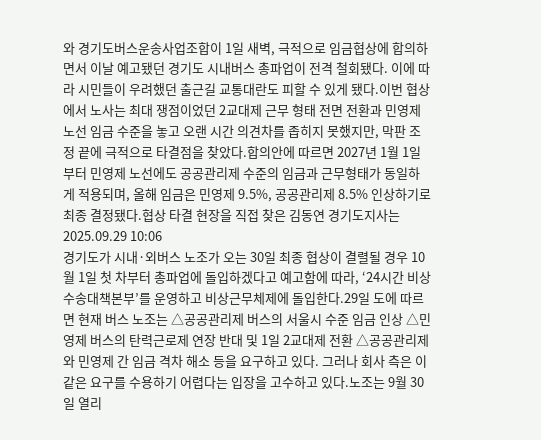와 경기도버스운송사업조합이 1일 새벽, 극적으로 임금협상에 합의하면서 이날 예고됐던 경기도 시내버스 총파업이 전격 철회됐다. 이에 따라 시민들이 우려했던 출근길 교통대란도 피할 수 있게 됐다.이번 협상에서 노사는 최대 쟁점이었던 2교대제 근무 형태 전면 전환과 민영제 노선 임금 수준을 놓고 오랜 시간 의견차를 좁히지 못했지만, 막판 조정 끝에 극적으로 타결점을 찾았다.합의안에 따르면 2027년 1월 1일부터 민영제 노선에도 공공관리제 수준의 임금과 근무형태가 동일하게 적용되며, 올해 임금은 민영제 9.5%, 공공관리제 8.5% 인상하기로 최종 결정됐다.협상 타결 현장을 직접 찾은 김동연 경기도지사는2025.09.29 10:06
경기도가 시내·외버스 노조가 오는 30일 최종 협상이 결렬될 경우 10월 1일 첫 차부터 총파업에 돌입하겠다고 예고함에 따라, ‘24시간 비상수송대책본부’를 운영하고 비상근무체제에 돌입한다.29일 도에 따르면 현재 버스 노조는 △공공관리제 버스의 서울시 수준 임금 인상 △민영제 버스의 탄력근로제 연장 반대 및 1일 2교대제 전환 △공공관리제와 민영제 간 임금 격차 해소 등을 요구하고 있다. 그러나 회사 측은 이 같은 요구를 수용하기 어렵다는 입장을 고수하고 있다.노조는 9월 30일 열리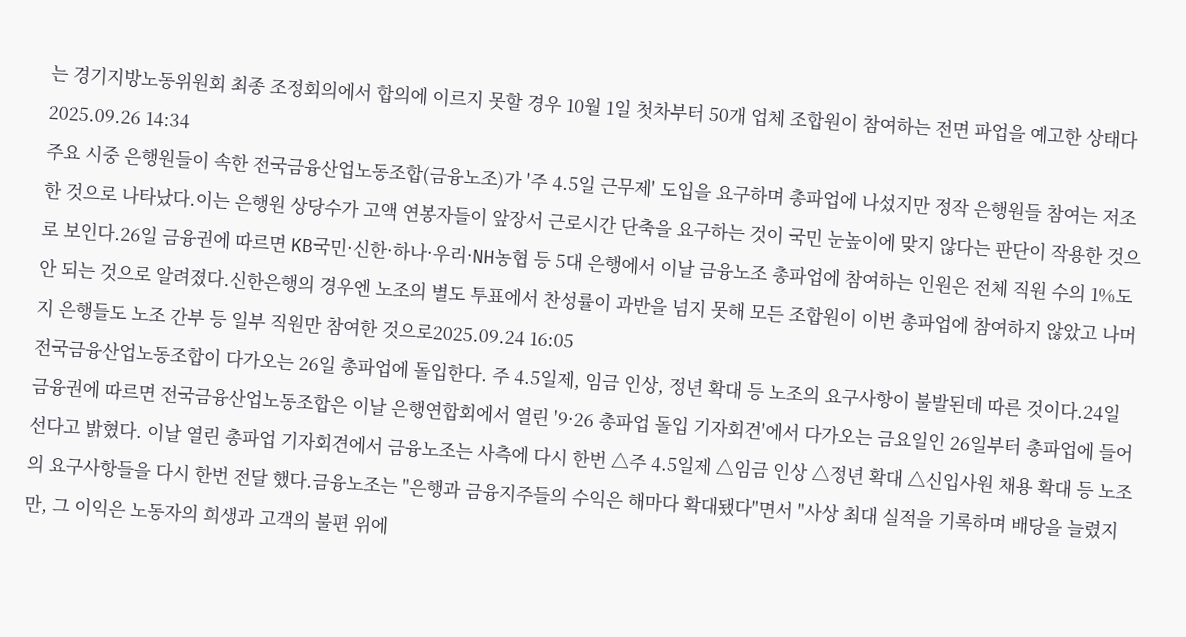는 경기지방노동위원회 최종 조정회의에서 합의에 이르지 못할 경우 10월 1일 첫차부터 50개 업체 조합원이 참여하는 전면 파업을 예고한 상태다2025.09.26 14:34
주요 시중 은행원들이 속한 전국금융산업노동조합(금융노조)가 '주 4.5일 근무제' 도입을 요구하며 총파업에 나섰지만 정작 은행원들 참여는 저조한 것으로 나타났다.이는 은행원 상당수가 고액 연봉자들이 앞장서 근로시간 단축을 요구하는 것이 국민 눈높이에 맞지 않다는 판단이 작용한 것으로 보인다.26일 금융권에 따르면 KB국민·신한·하나·우리·NH농협 등 5대 은행에서 이날 금융노조 총파업에 참여하는 인원은 전체 직원 수의 1%도 안 되는 것으로 알려졌다.신한은행의 경우엔 노조의 별도 투표에서 찬성률이 과반을 넘지 못해 모든 조합원이 이번 총파업에 참여하지 않았고 나머지 은행들도 노조 간부 등 일부 직원만 참여한 것으로2025.09.24 16:05
전국금융산업노동조합이 다가오는 26일 총파업에 돌입한다. 주 4.5일제, 임금 인상, 정년 확대 등 노조의 요구사항이 불발된데 따른 것이다.24일 금융권에 따르면 전국금융산업노동조합은 이날 은행연합회에서 열린 '9·26 총파업 돌입 기자회견'에서 다가오는 금요일인 26일부터 총파업에 들어선다고 밝혔다. 이날 열린 총파업 기자회견에서 금융노조는 사측에 다시 한번 △주 4.5일제 △임금 인상 △정년 확대 △신입사원 채용 확대 등 노조의 요구사항들을 다시 한번 전달 했다.금융노조는 "은행과 금융지주들의 수익은 해마다 확대됐다"면서 "사상 최대 실적을 기록하며 배당을 늘렸지만, 그 이익은 노동자의 희생과 고객의 불편 위에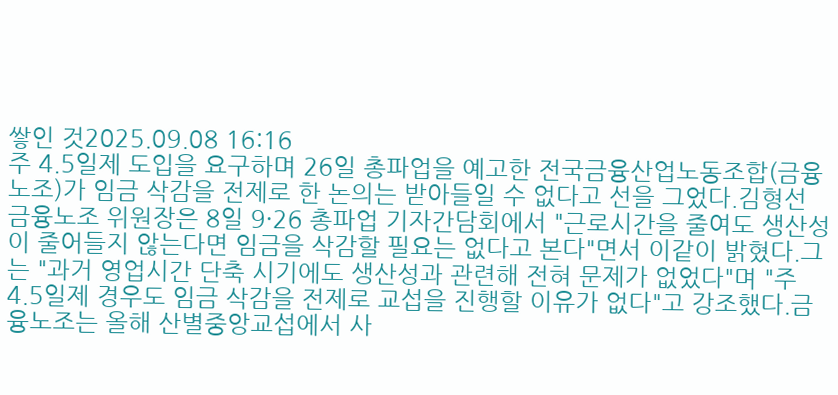쌓인 것2025.09.08 16:16
주 4.5일제 도입을 요구하며 26일 총파업을 예고한 전국금융산업노동조합(금융노조)가 임금 삭감을 전제로 한 논의는 받아들일 수 없다고 선을 그었다.김형선 금융노조 위원장은 8일 9·26 총파업 기자간담회에서 "근로시간을 줄여도 생산성이 줄어들지 않는다면 임금을 삭감할 필요는 없다고 본다"면서 이같이 밝혔다.그는 "과거 영업시간 단축 시기에도 생산성과 관련해 전혀 문제가 없었다"며 "주 4.5일제 경우도 임금 삭감을 전제로 교섭을 진행할 이유가 없다"고 강조했다.금융노조는 올해 산별중앙교섭에서 사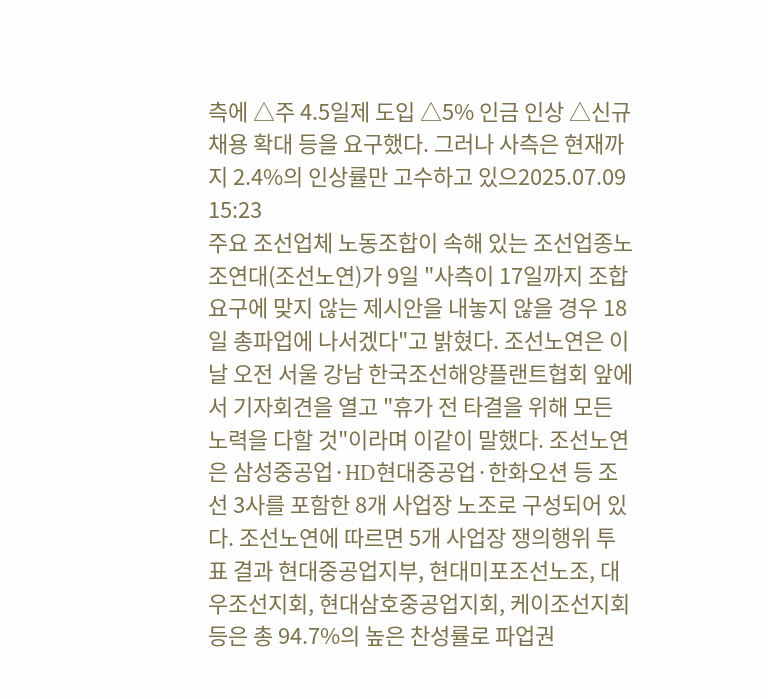측에 △주 4.5일제 도입 △5% 인금 인상 △신규채용 확대 등을 요구했다. 그러나 사측은 현재까지 2.4%의 인상률만 고수하고 있으2025.07.09 15:23
주요 조선업체 노동조합이 속해 있는 조선업종노조연대(조선노연)가 9일 "사측이 17일까지 조합 요구에 맞지 않는 제시안을 내놓지 않을 경우 18일 총파업에 나서겠다"고 밝혔다. 조선노연은 이날 오전 서울 강남 한국조선해양플랜트협회 앞에서 기자회견을 열고 "휴가 전 타결을 위해 모든 노력을 다할 것"이라며 이같이 말했다. 조선노연은 삼성중공업·HD현대중공업·한화오션 등 조선 3사를 포함한 8개 사업장 노조로 구성되어 있다. 조선노연에 따르면 5개 사업장 쟁의행위 투표 결과 현대중공업지부, 현대미포조선노조, 대우조선지회, 현대삼호중공업지회, 케이조선지회 등은 총 94.7%의 높은 찬성률로 파업권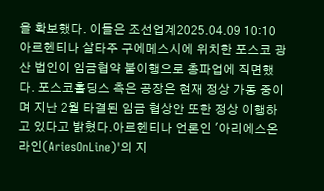을 확보했다. 이들은 조선업계2025.04.09 10:10
아르헨티나 살타주 구에메스시에 위치한 포스코 광산 법인이 임금협약 불이행으로 총파업에 직면했다. 포스코홀딩스 측은 공장은 현재 정상 가동 중이며 지난 2월 타결된 임금 협상안 또한 정상 이행하고 있다고 밝혔다.아르헨티나 언론인 '아리에스온라인(AriesOnLine)'의 지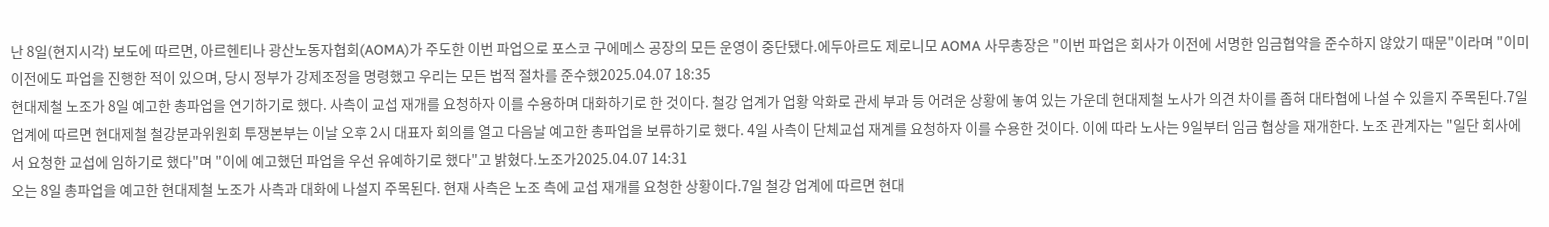난 8일(현지시각) 보도에 따르면, 아르헨티나 광산노동자협회(AOMA)가 주도한 이번 파업으로 포스코 구에메스 공장의 모든 운영이 중단됐다.에두아르도 제로니모 AOMA 사무총장은 "이번 파업은 회사가 이전에 서명한 임금협약을 준수하지 않았기 때문"이라며 "이미 이전에도 파업을 진행한 적이 있으며, 당시 정부가 강제조정을 명령했고 우리는 모든 법적 절차를 준수했2025.04.07 18:35
현대제철 노조가 8일 예고한 총파업을 연기하기로 했다. 사측이 교섭 재개를 요청하자 이를 수용하며 대화하기로 한 것이다. 철강 업계가 업황 악화로 관세 부과 등 어려운 상황에 놓여 있는 가운데 현대제철 노사가 의견 차이를 좁혀 대타협에 나설 수 있을지 주목된다.7일 업계에 따르면 현대제철 철강분과위원회 투쟁본부는 이날 오후 2시 대표자 회의를 열고 다음날 예고한 총파업을 보류하기로 했다. 4일 사측이 단체교섭 재계를 요청하자 이를 수용한 것이다. 이에 따라 노사는 9일부터 임금 협상을 재개한다. 노조 관계자는 "일단 회사에서 요청한 교섭에 임하기로 했다"며 "이에 예고했던 파업을 우선 유예하기로 했다"고 밝혔다.노조가2025.04.07 14:31
오는 8일 총파업을 예고한 현대제철 노조가 사측과 대화에 나설지 주목된다. 현재 사측은 노조 측에 교섭 재개를 요청한 상황이다.7일 철강 업계에 따르면 현대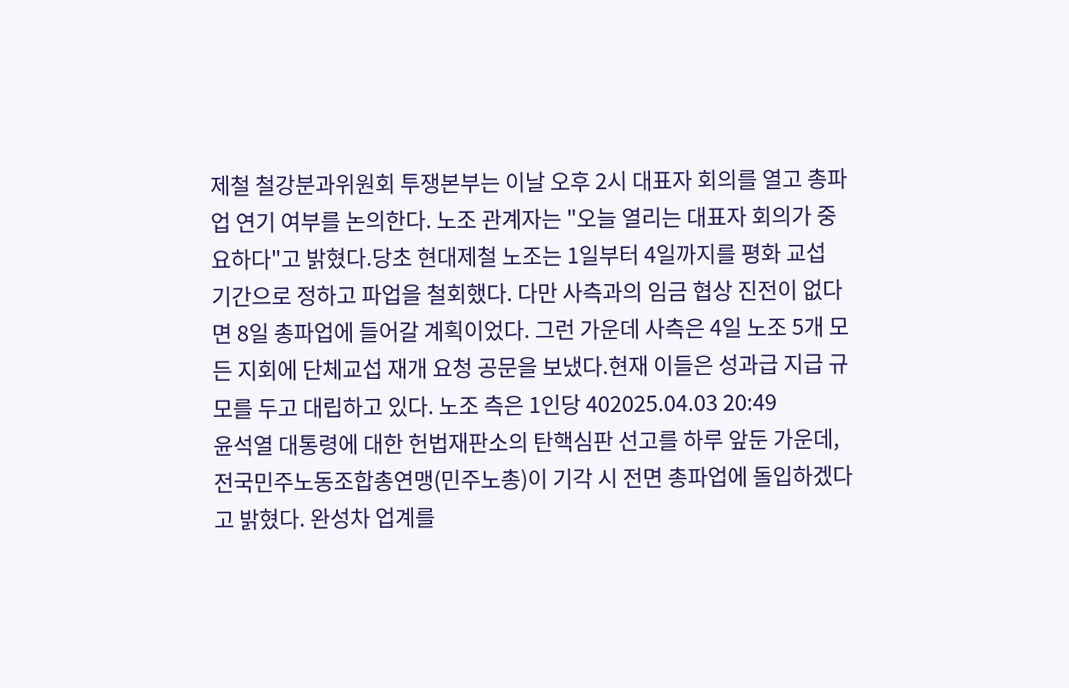제철 철강분과위원회 투쟁본부는 이날 오후 2시 대표자 회의를 열고 총파업 연기 여부를 논의한다. 노조 관계자는 "오늘 열리는 대표자 회의가 중요하다"고 밝혔다.당초 현대제철 노조는 1일부터 4일까지를 평화 교섭 기간으로 정하고 파업을 철회했다. 다만 사측과의 임금 협상 진전이 없다면 8일 총파업에 들어갈 계획이었다. 그런 가운데 사측은 4일 노조 5개 모든 지회에 단체교섭 재개 요청 공문을 보냈다.현재 이들은 성과급 지급 규모를 두고 대립하고 있다. 노조 측은 1인당 402025.04.03 20:49
윤석열 대통령에 대한 헌법재판소의 탄핵심판 선고를 하루 앞둔 가운데, 전국민주노동조합총연맹(민주노총)이 기각 시 전면 총파업에 돌입하겠다고 밝혔다. 완성차 업계를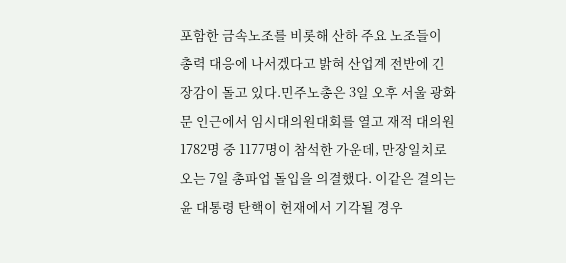포함한 금속노조를 비롯해 산하 주요 노조들이 총력 대응에 나서겠다고 밝혀 산업계 전반에 긴장감이 돌고 있다.민주노총은 3일 오후 서울 광화문 인근에서 임시대의원대회를 열고 재적 대의원 1782명 중 1177명이 참석한 가운데, 만장일치로 오는 7일 총파업 돌입을 의결했다. 이같은 결의는 윤 대통령 탄핵이 헌재에서 기각될 경우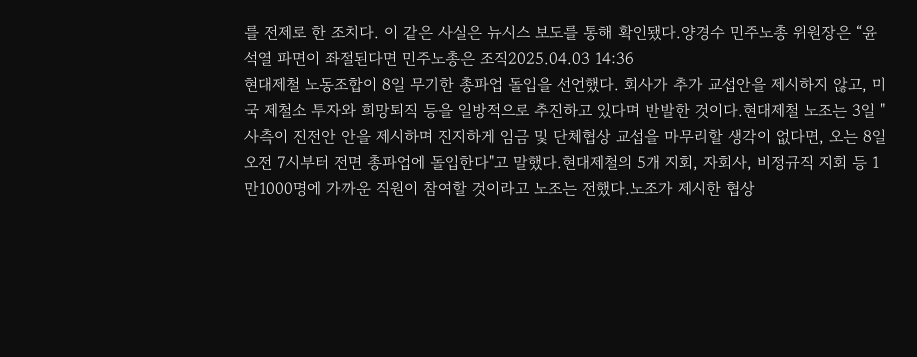를 전제로 한 조치다. 이 같은 사실은 뉴시스 보도를 통해 확인됐다.양경수 민주노총 위원장은 “윤석열 파면이 좌절된다면 민주노총은 조직2025.04.03 14:36
현대제철 노동조합이 8일 무기한 총파업 돌입을 선언했다. 회사가 추가 교섭안을 제시하지 않고, 미국 제철소 투자와 희망퇴직 등을 일방적으로 추진하고 있다며 반발한 것이다.현대제철 노조는 3일 "사측이 진전안 안을 제시하며 진지하게 임금 및 단체협상 교섭을 마무리할 생각이 없다면, 오는 8일 오전 7시부터 전면 총파업에 돌입한다"고 말했다.현대제철의 5개 지회, 자회사, 비정규직 지회 등 1만1000명에 가까운 직원이 참여할 것이라고 노조는 전했다.노조가 제시한 협상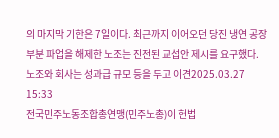의 마지막 기한은 7일이다. 최근까지 이어오던 당진 냉연 공장 부분 파업을 해제한 노조는 진전된 교섭안 제시를 요구했다.노조와 회사는 성과급 규모 등을 두고 이견2025.03.27 15:33
전국민주노동조합총연맹(민주노총)이 헌법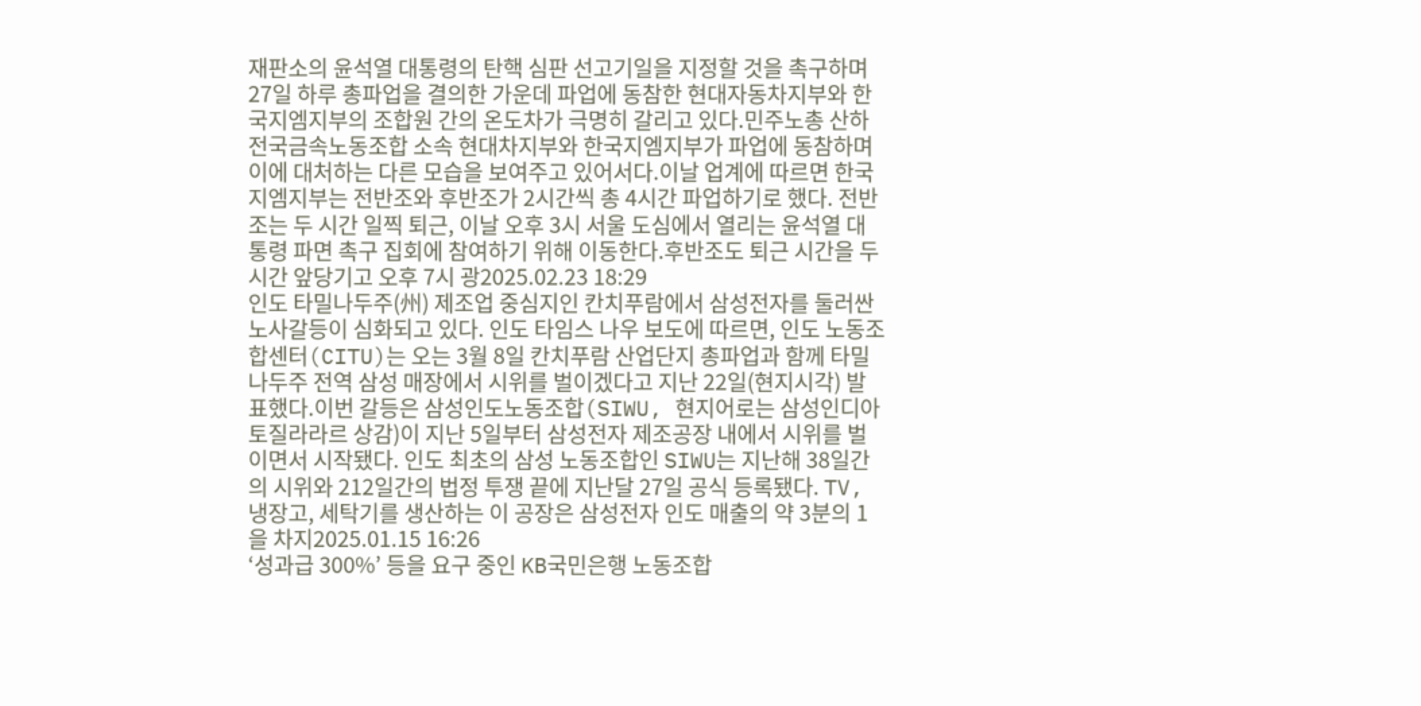재판소의 윤석열 대통령의 탄핵 심판 선고기일을 지정할 것을 촉구하며 27일 하루 총파업을 결의한 가운데 파업에 동참한 현대자동차지부와 한국지엠지부의 조합원 간의 온도차가 극명히 갈리고 있다.민주노총 산하 전국금속노동조합 소속 현대차지부와 한국지엠지부가 파업에 동참하며 이에 대처하는 다른 모습을 보여주고 있어서다.이날 업계에 따르면 한국지엠지부는 전반조와 후반조가 2시간씩 총 4시간 파업하기로 했다. 전반조는 두 시간 일찍 퇴근, 이날 오후 3시 서울 도심에서 열리는 윤석열 대통령 파면 촉구 집회에 참여하기 위해 이동한다.후반조도 퇴근 시간을 두 시간 앞당기고 오후 7시 광2025.02.23 18:29
인도 타밀나두주(州) 제조업 중심지인 칸치푸람에서 삼성전자를 둘러싼 노사갈등이 심화되고 있다. 인도 타임스 나우 보도에 따르면, 인도 노동조합센터(CITU)는 오는 3월 8일 칸치푸람 산업단지 총파업과 함께 타밀나두주 전역 삼성 매장에서 시위를 벌이겠다고 지난 22일(현지시각) 발표했다.이번 갈등은 삼성인도노동조합(SIWU, 현지어로는 삼성인디아 토질라라르 상감)이 지난 5일부터 삼성전자 제조공장 내에서 시위를 벌이면서 시작됐다. 인도 최초의 삼성 노동조합인 SIWU는 지난해 38일간의 시위와 212일간의 법정 투쟁 끝에 지난달 27일 공식 등록됐다. TV, 냉장고, 세탁기를 생산하는 이 공장은 삼성전자 인도 매출의 약 3분의 1을 차지2025.01.15 16:26
‘성과급 300%’ 등을 요구 중인 KB국민은행 노동조합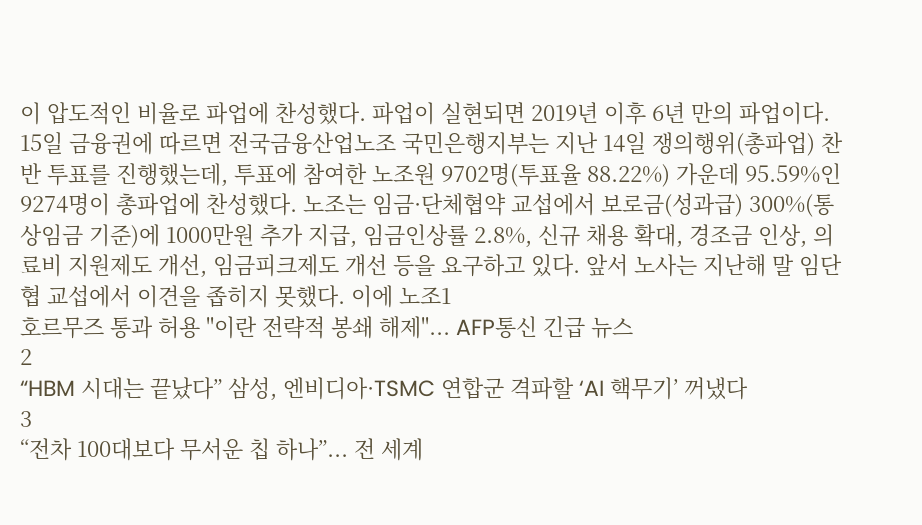이 압도적인 비율로 파업에 찬성했다. 파업이 실현되면 2019년 이후 6년 만의 파업이다. 15일 금융권에 따르면 전국금융산업노조 국민은행지부는 지난 14일 쟁의행위(총파업) 찬반 투표를 진행했는데, 투표에 참여한 노조원 9702명(투표율 88.22%) 가운데 95.59%인 9274명이 총파업에 찬성했다. 노조는 임금·단체협약 교섭에서 보로금(성과급) 300%(통상임금 기준)에 1000만원 추가 지급, 임금인상률 2.8%, 신규 채용 확대, 경조금 인상, 의료비 지원제도 개선, 임금피크제도 개선 등을 요구하고 있다. 앞서 노사는 지난해 말 임단협 교섭에서 이견을 좁히지 못했다. 이에 노조1
호르무즈 통과 허용 "이란 전략적 봉쇄 해제"... AFP통신 긴급 뉴스
2
“HBM 시대는 끝났다” 삼성, 엔비디아·TSMC 연합군 격파할 ‘AI 핵무기’ 꺼냈다
3
“전차 100대보다 무서운 칩 하나”... 전 세계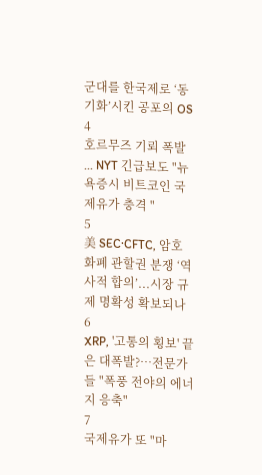군대를 한국제로 ‘동기화’시킨 공포의 OS
4
호르무즈 기뢰 폭발 ... NYT 긴급보도 "뉴욕증시 비트코인 국제유가 충격 "
5
美 SEC·CFTC, 암호화폐 관할권 분쟁 ‘역사적 합의’...시장 규제 명확성 확보되나
6
XRP, '고통의 횡보' 끝은 대폭발?…전문가들 "폭풍 전야의 에너지 응축"
7
국제유가 또 "마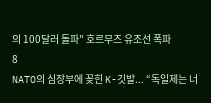의 100달러 돌파" 호르무즈 유조선 폭파
8
NATO의 심장부에 꽂힌 K-깃발... “독일제는 너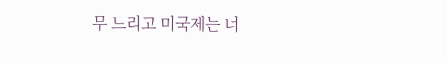무 느리고 미국제는 너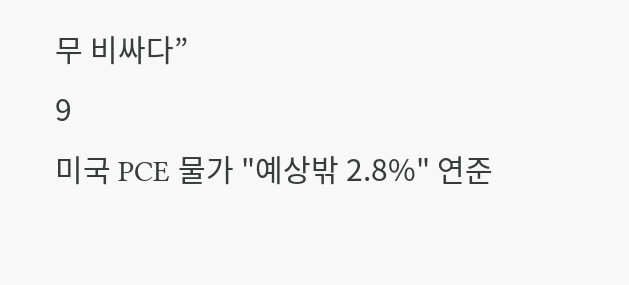무 비싸다”
9
미국 PCE 물가 "예상밖 2.8%" 연준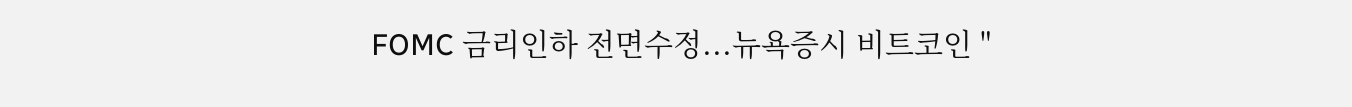FOMC 금리인하 전면수정...뉴욕증시 비트코인 "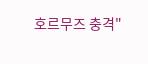호르무즈 충격"